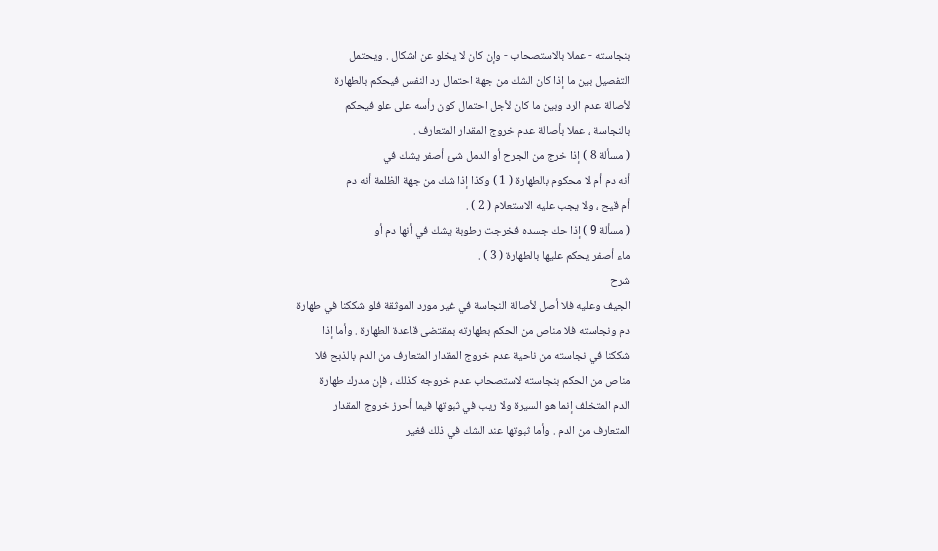بنجاسته - عملا بالاستصحاب - وإن كان لا يخلو عن اشكال . ويحتمل
التفصيل بين ما إذا كان الشك من جهة احتمال رد النفس فيحكم بالطهارة
لأصالة عدم الرد وبين ما كان لأجل احتمال كون رأسه على علو فيحكم
بالنجاسة ، عملا بأصالة عدم خروج المقدار المتعارف .
( مسألة 8 ) إذا خرج من الجرح أو الدمل شئ أصفر يشك في
أنه دم أم لا محكوم بالطهارة ( 1 ) وكذا إذا شك من جهة الظلمة أنه دم
أم قيح ، ولا يجب عليه الاستعلام ( 2 ) .
( مسألة 9 ) إذا حك جسده فخرجت رطوبة يشك في أنها دم أو
ماء أصفر يحكم عليها بالطهارة ( 3 ) .
شرح
الجيف وعليه فلا أصل لأصالة النجاسة في غير مورد الموثقة فلو شككنا في طهارة
دم ونجاسته فلا مناص من الحكم بطهارته بمقتضى قاعدة الطهارة . وأما إذا
شككنا في نجاسته من ناحية عدم خروج المقدار المتعارف من الدم بالذبح فلا
مناص من الحكم بنجاسته لاستصحاب عدم خروجه كذلك ، فإن مدرك طهارة
الدم المتخلف إنما هو السيرة ولا ريب في ثبوتها فيما أحرز خروج المقدار
المتعارف من الدم . وأما ثبوتها عند الشك في ذلك فغير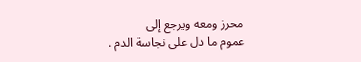محرز ومعه ويرجع إلى
عموم ما دل على نجاسة الدم .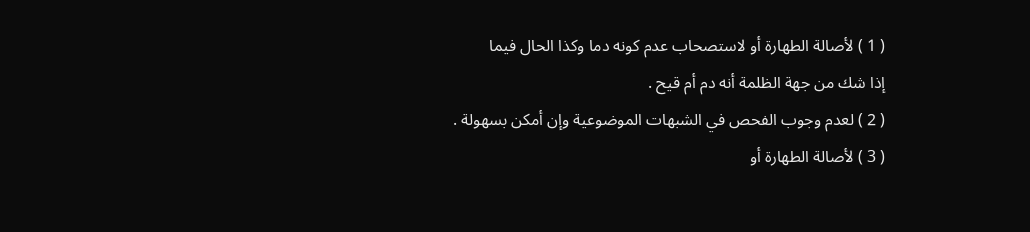( 1 ) لأصالة الطهارة أو لاستصحاب عدم كونه دما وكذا الحال فيما
إذا شك من جهة الظلمة أنه دم أم قيح .
( 2 ) لعدم وجوب الفحص في الشبهات الموضوعية وإن أمكن بسهولة .
( 3 ) لأصالة الطهارة أو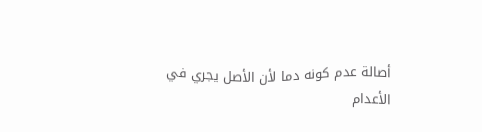أصالة عدم كونه دما لأن الأصل يجري في
الأعدام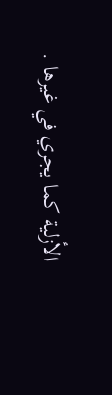الأزلية كما يجري في غيرها .